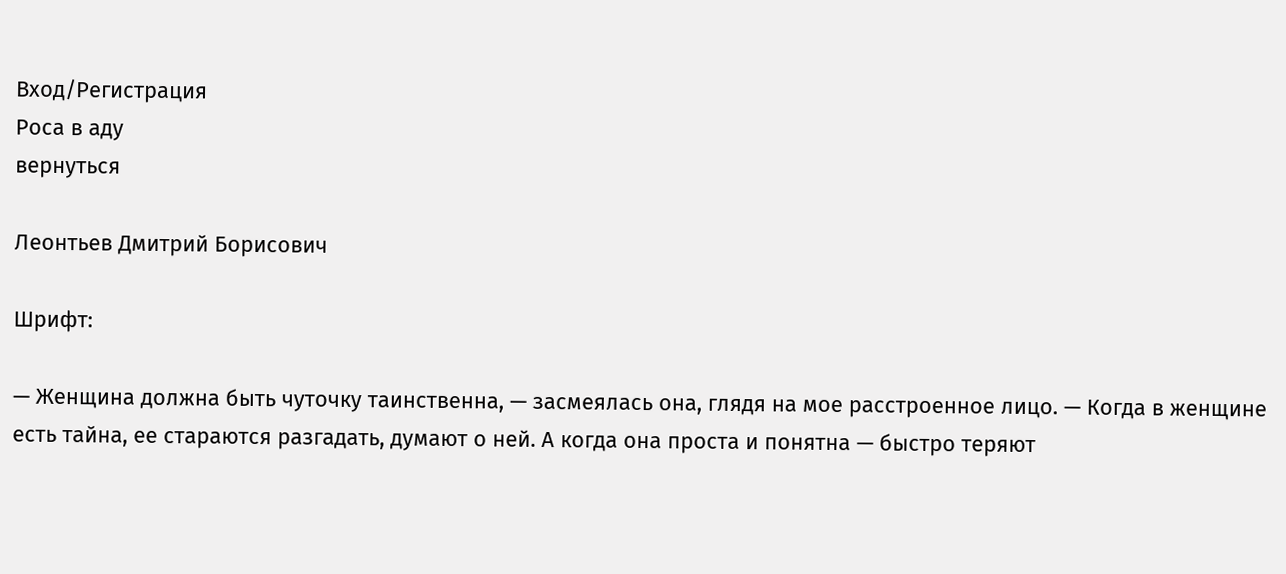Вход/Регистрация
Роса в аду
вернуться

Леонтьев Дмитрий Борисович

Шрифт:

— Женщина должна быть чуточку таинственна, — засмеялась она, глядя на мое расстроенное лицо. — Когда в женщине есть тайна, ее стараются разгадать, думают о ней. А когда она проста и понятна — быстро теряют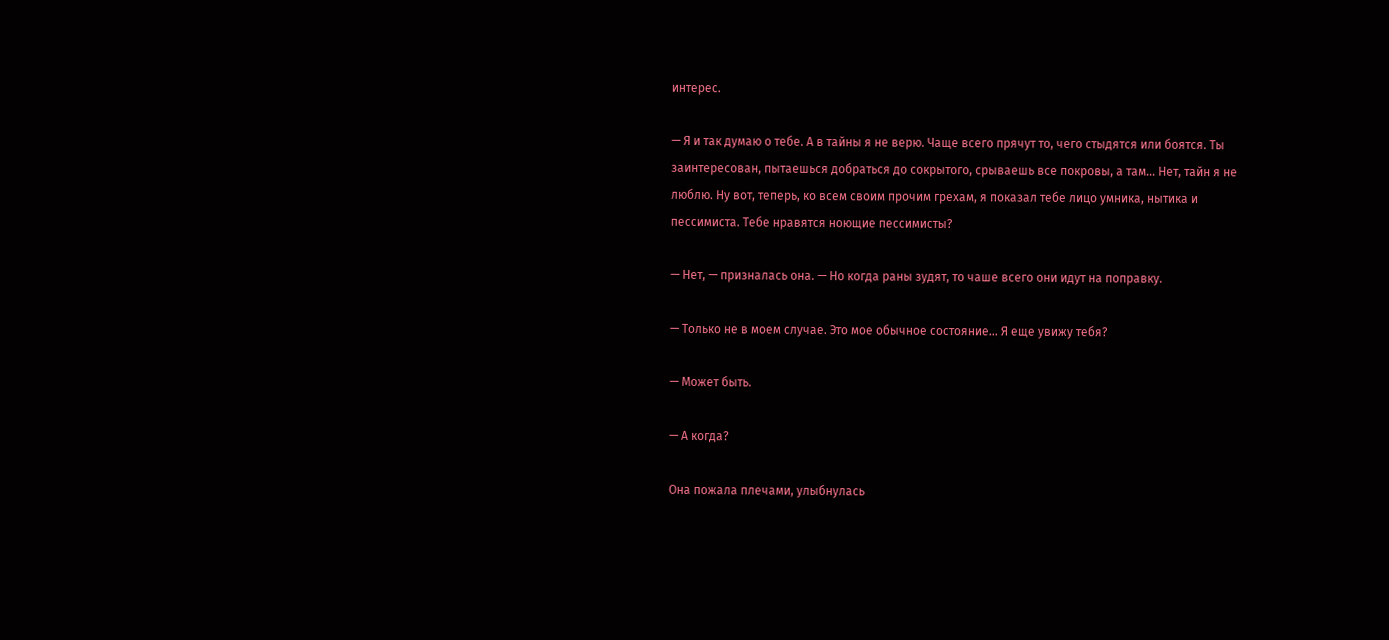интерес.

— Я и так думаю о тебе. А в тайны я не верю. Чаще всего прячут то, чего стыдятся или боятся. Ты заинтересован, пытаешься добраться до сокрытого, срываешь все покровы, а там… Нет, тайн я не люблю. Ну вот, теперь, ко всем своим прочим грехам, я показал тебе лицо умника, нытика и пессимиста. Тебе нравятся ноющие пессимисты?

— Нет, — призналась она. — Но когда раны зудят, то чаше всего они идут на поправку.

— Только не в моем случае. Это мое обычное состояние… Я еще увижу тебя?

— Может быть.

— А когда?

Она пожала плечами, улыбнулась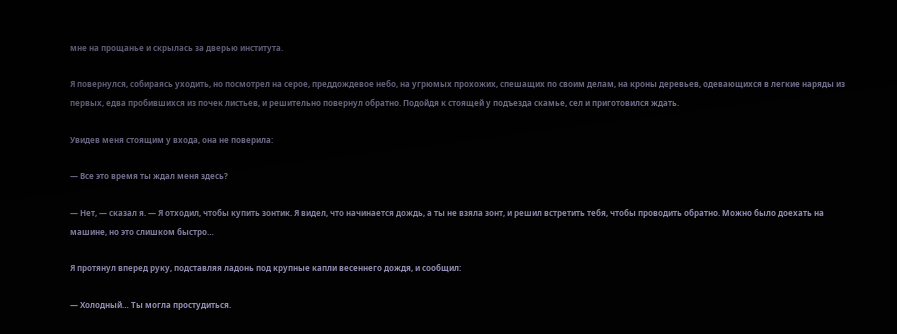мне на прощанье и скрылась за дверью института.

Я повернулся, собираясь уходить, но посмотрел на серое, преддождевое небо, на угрюмых прохожих, спешащих по своим делам, на кроны деревьев, одевающихся в легкие наряды из первых, едва пробившихся из почек листьев, и решительно повернул обратно. Подойдя к стоящей у подъезда скамье, сел и приготовился ждать.

Увидев меня стоящим у входа, она не поверила:

— Все это время ты ждал меня здесь?

— Нет, — сказал я. — Я отходил, чтобы купить зонтик. Я видел, что начинается дождь, а ты не взяла зонт, и решил встретить тебя, чтобы проводить обратно. Можно было доехать на машине, но это слишком быстро…

Я протянул вперед руку, подставляя ладонь под крупные капли весеннего дождя, и сообщил:

— Холодный… Ты могла простудиться.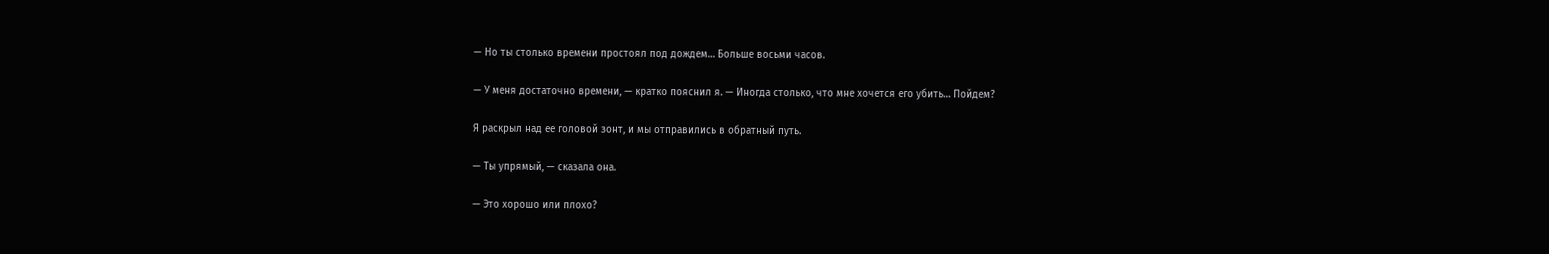— Но ты столько времени простоял под дождем… Больше восьми часов.

— У меня достаточно времени, — кратко пояснил я. — Иногда столько, что мне хочется его убить… Пойдем?

Я раскрыл над ее головой зонт, и мы отправились в обратный путь.

— Ты упрямый, — сказала она.

— Это хорошо или плохо?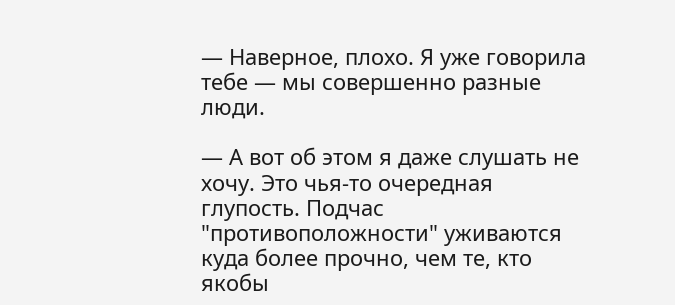— Наверное, плохо. Я уже говорила тебе — мы совершенно разные люди.

— А вот об этом я даже слушать не хочу. Это чья-то очередная глупость. Подчас "противоположности" уживаются куда более прочно, чем те, кто якобы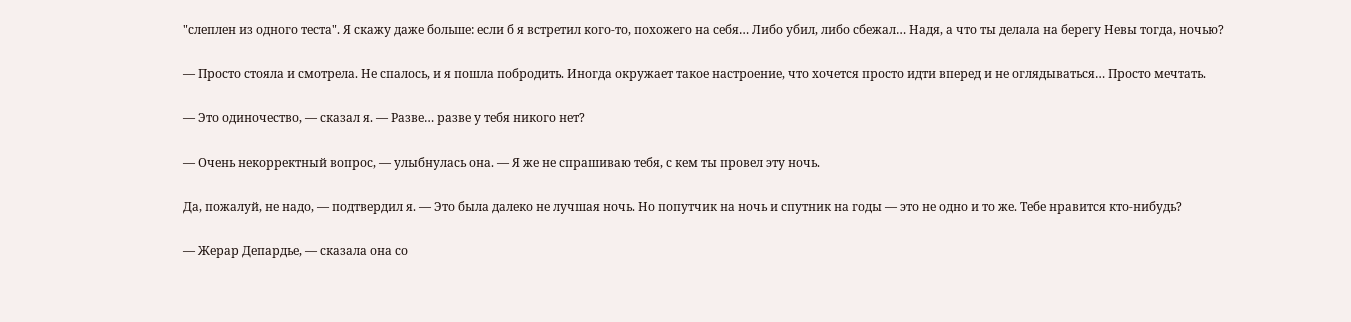"слеплен из одного теста". Я скажу даже больше: если б я встретил кого-то, похожего на себя… Либо убил, либо сбежал… Надя, а что ты делала на берегу Невы тогда, ночью?

— Просто стояла и смотрела. Не спалось, и я пошла побродить. Иногда окружает такое настроение, что хочется просто идти вперед и не оглядываться… Просто мечтать.

— Это одиночество, — сказал я. — Разве… разве у тебя никого нет?

— Очень некорректный вопрос, — улыбнулась она. — Я же не спрашиваю тебя, с кем ты провел эту ночь.

Да, пожалуй, не надо, — подтвердил я. — Это была далеко не лучшая ночь. Но попутчик на ночь и спутник на годы — это не одно и то же. Тебе нравится кто-нибудь?

— Жерар Депардье, — сказала она со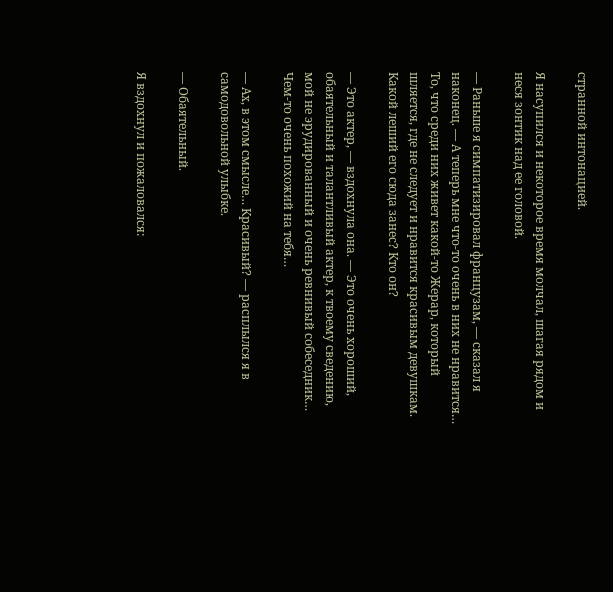странной интонацией.

Я насупился и некоторое время молчал, шагая рядом и неся зонтик над ее головой.

— Раньше я симпатизировал французам, — сказал я наконец. — А теперь мне что-то очень в них не нравится… То, что среди них живет какой-то Жерар, который шляется, где не следует и нравится красивым девушкам. Какой леший его сюда занес? Кто он?

— Это актер, — вздохнула она. — Это очень хороший, обаятельный и талантливый актер, к твоему сведению, мой не эрудированный и очень ревнивый собеседник… Чем-то очень похожий на тебя…

— Ах, в этом смысле… Красивый? — расплылся я в самодовольной улыбке.

— Обаятельный.

Я вздохнул и пожаловался: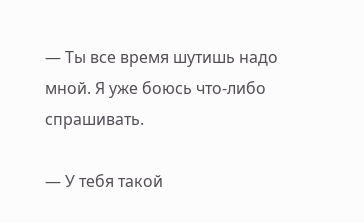— Ты все время шутишь надо мной. Я уже боюсь что-либо спрашивать.

— У тебя такой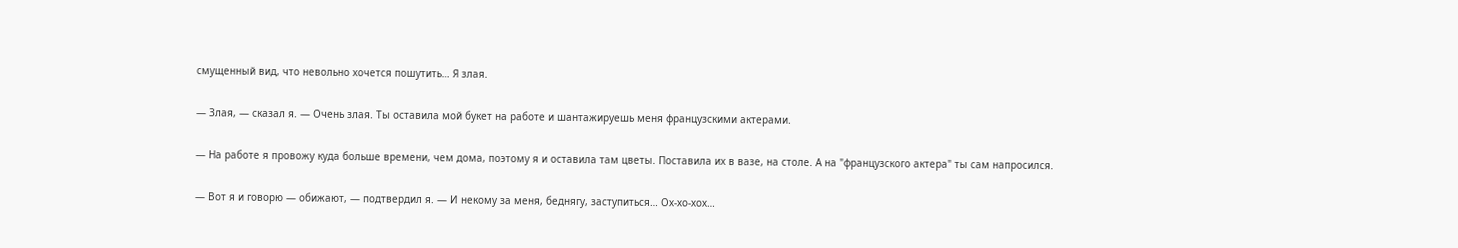смущенный вид, что невольно хочется пошутить… Я злая.

— Злая, — сказал я. — Очень злая. Ты оставила мой букет на работе и шантажируешь меня французскими актерами.

— На работе я провожу куда больше времени, чем дома, поэтому я и оставила там цветы. Поставила их в вазе, на столе. А на "французского актера" ты сам напросился.

— Вот я и говорю — обижают, — подтвердил я. — И некому за меня, беднягу, заступиться… Ох-хо-хох…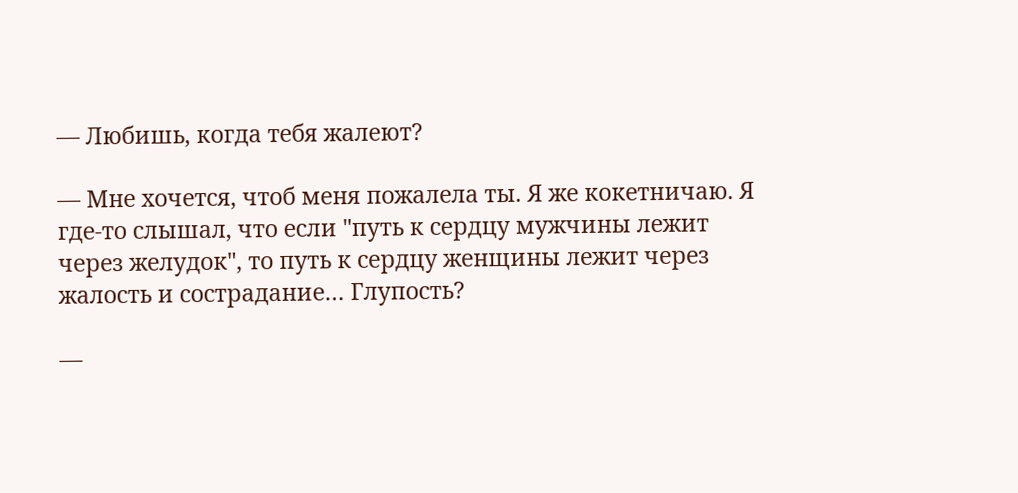— Любишь, когда тебя жалеют?

— Мне хочется, чтоб меня пожалела ты. Я же кокетничаю. Я где-то слышал, что если "путь к сердцу мужчины лежит через желудок", то путь к сердцу женщины лежит через жалость и сострадание… Глупость?

—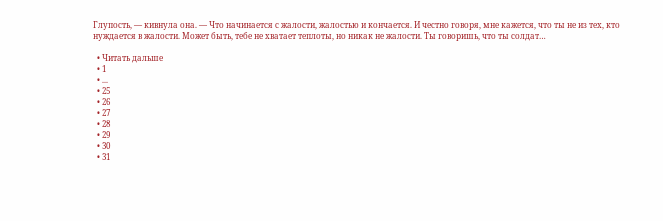Глупость, — кивнула она. — Что начинается с жалости, жалостью и кончается. И честно говоря, мне кажется, что ты не из тех, кто нуждается в жалости. Может быть, тебе не хватает теплоты, но никак не жалости. Ты говоришь, что ты солдат…

  • Читать дальше
  • 1
  • ...
  • 25
  • 26
  • 27
  • 28
  • 29
  • 30
  • 31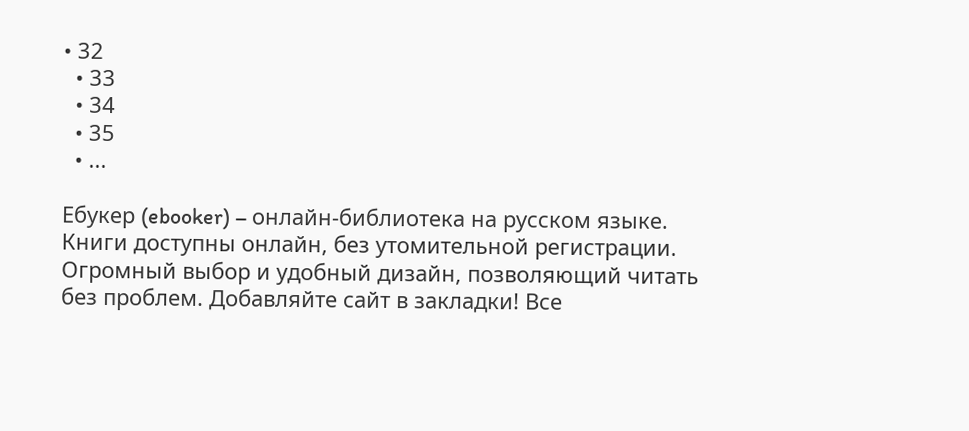• 32
  • 33
  • 34
  • 35
  • ...

Ебукер (ebooker) – онлайн-библиотека на русском языке. Книги доступны онлайн, без утомительной регистрации. Огромный выбор и удобный дизайн, позволяющий читать без проблем. Добавляйте сайт в закладки! Все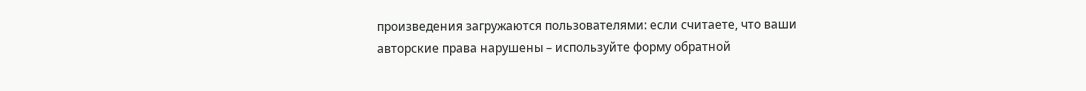произведения загружаются пользователями: если считаете, что ваши авторские права нарушены – используйте форму обратной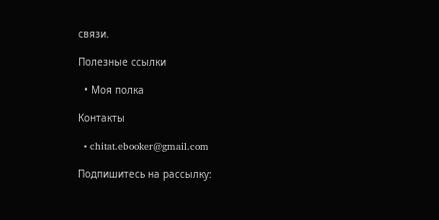связи.

Полезные ссылки

  • Моя полка

Контакты

  • chitat.ebooker@gmail.com

Подпишитесь на рассылку: